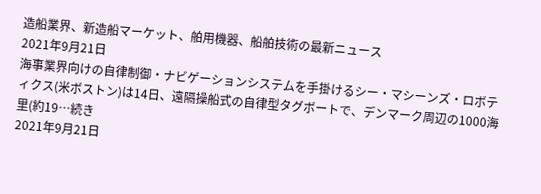造船業界、新造船マーケット、舶用機器、船舶技術の最新ニュース
2021年9月21日
海事業界向けの自律制御・ナビゲーションシステムを手掛けるシー・マシーンズ・ロボティクス(米ボストン)は14日、遠隔操船式の自律型タグボートで、デンマーク周辺の1000海里(約19…続き
2021年9月21日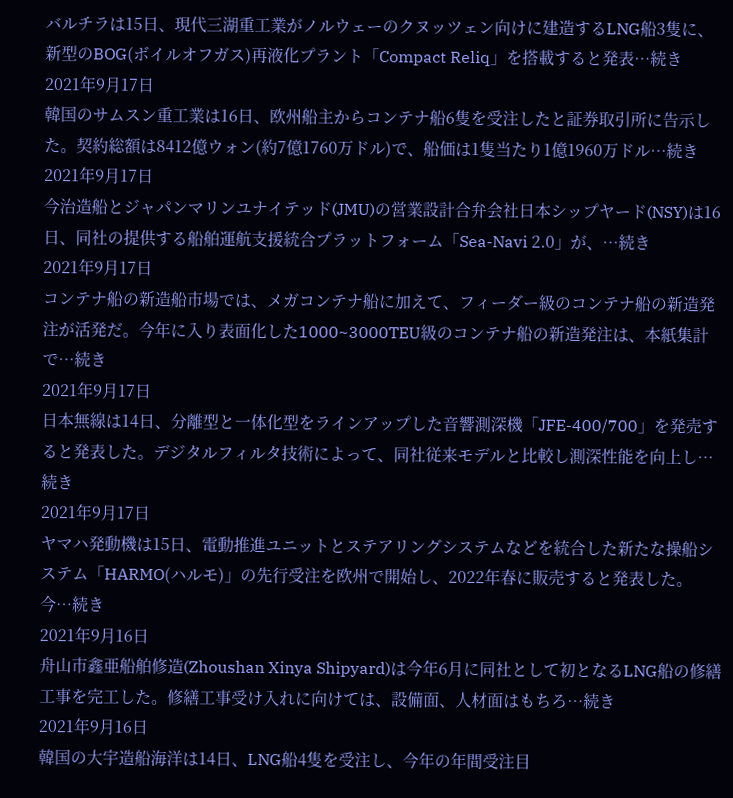バルチラは15日、現代三湖重工業がノルウェーのクヌッツェン向けに建造するLNG船3隻に、新型のBOG(ボイルオフガス)再液化プラント「Compact Reliq」を搭載すると発表…続き
2021年9月17日
韓国のサムスン重工業は16日、欧州船主からコンテナ船6隻を受注したと証券取引所に告示した。契約総額は8412億ウォン(約7億1760万ドル)で、船価は1隻当たり1億1960万ドル…続き
2021年9月17日
今治造船とジャパンマリンユナイテッド(JMU)の営業設計合弁会社日本シップヤード(NSY)は16日、同社の提供する船舶運航支援統合プラットフォーム「Sea-Navi 2.0」が、…続き
2021年9月17日
コンテナ船の新造船市場では、メガコンテナ船に加えて、フィーダー級のコンテナ船の新造発注が活発だ。今年に入り表面化した1000~3000TEU級のコンテナ船の新造発注は、本紙集計で…続き
2021年9月17日
日本無線は14日、分離型と一体化型をラインアップした音響測深機「JFE-400/700」を発売すると発表した。デジタルフィルタ技術によって、同社従来モデルと比較し測深性能を向上し…続き
2021年9月17日
ヤマハ発動機は15日、電動推進ユニットとステアリングシステムなどを統合した新たな操船システム「HARMO(ハルモ)」の先行受注を欧州で開始し、2022年春に販売すると発表した。今…続き
2021年9月16日
舟山市鑫亜船舶修造(Zhoushan Xinya Shipyard)は今年6月に同社として初となるLNG船の修繕工事を完工した。修繕工事受け入れに向けては、設備面、人材面はもちろ…続き
2021年9月16日
韓国の大宇造船海洋は14日、LNG船4隻を受注し、今年の年間受注目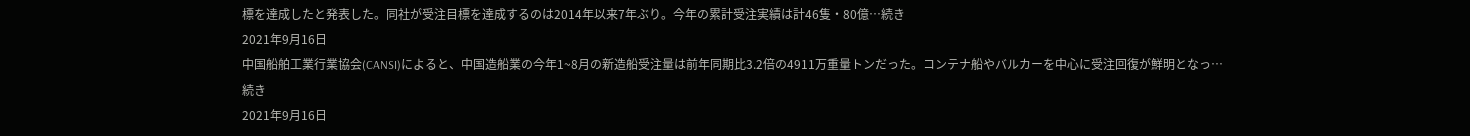標を達成したと発表した。同社が受注目標を達成するのは2014年以来7年ぶり。今年の累計受注実績は計46隻・80億…続き
2021年9月16日
中国船舶工業行業協会(CANSI)によると、中国造船業の今年1~8月の新造船受注量は前年同期比3.2倍の4911万重量トンだった。コンテナ船やバルカーを中心に受注回復が鮮明となっ…続き
2021年9月16日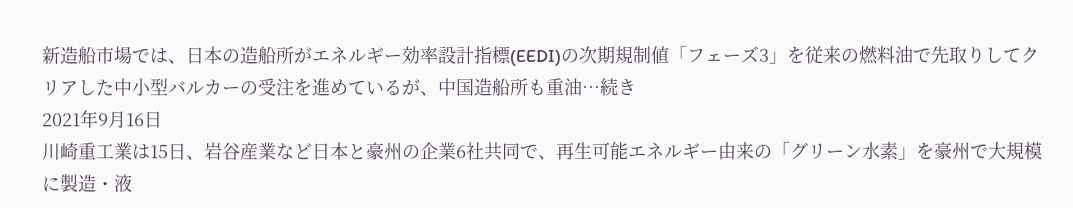新造船市場では、日本の造船所がエネルギー効率設計指標(EEDI)の次期規制値「フェーズ3」を従来の燃料油で先取りしてクリアした中小型バルカーの受注を進めているが、中国造船所も重油…続き
2021年9月16日
川崎重工業は15日、岩谷産業など日本と豪州の企業6社共同で、再生可能エネルギー由来の「グリーン水素」を豪州で大規模に製造・液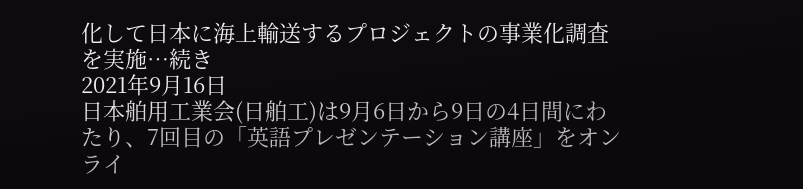化して日本に海上輸送するプロジェクトの事業化調査を実施…続き
2021年9月16日
日本舶用工業会(日舶工)は9月6日から9日の4日間にわたり、7回目の「英語プレゼンテーション講座」をオンライ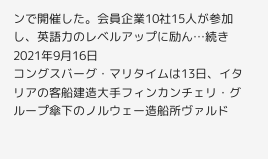ンで開催した。会員企業10社15人が参加し、英語力のレベルアップに励ん…続き
2021年9月16日
コングスバーグ・マリタイムは13日、イタリアの客船建造大手フィンカンチェリ・グループ傘下のノルウェー造船所ヴァルド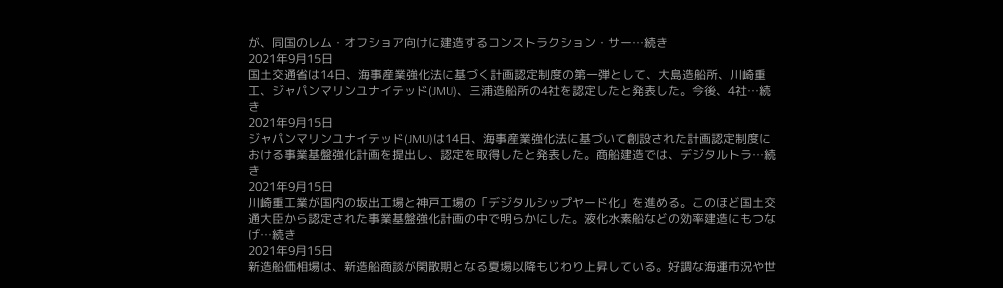が、同国のレム・オフショア向けに建造するコンストラクション・サー…続き
2021年9月15日
国土交通省は14日、海事産業強化法に基づく計画認定制度の第一弾として、大島造船所、川崎重工、ジャパンマリンユナイテッド(JMU)、三浦造船所の4社を認定したと発表した。今後、4社…続き
2021年9月15日
ジャパンマリンユナイテッド(JMU)は14日、海事産業強化法に基づいて創設された計画認定制度における事業基盤強化計画を提出し、認定を取得したと発表した。商船建造では、デジタルトラ…続き
2021年9月15日
川崎重工業が国内の坂出工場と神戸工場の「デジタルシップヤード化」を進める。このほど国土交通大臣から認定された事業基盤強化計画の中で明らかにした。液化水素船などの効率建造にもつなげ…続き
2021年9月15日
新造船価相場は、新造船商談が閑散期となる夏場以降もじわり上昇している。好調な海運市況や世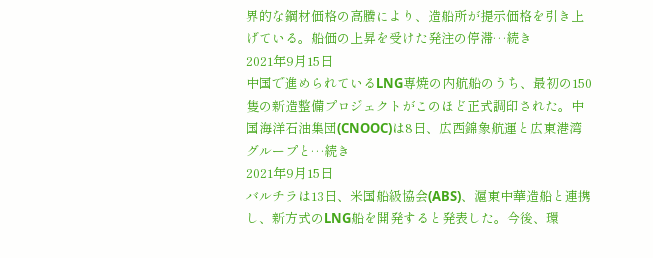界的な鋼材価格の高騰により、造船所が提示価格を引き上げている。船価の上昇を受けた発注の停滞…続き
2021年9月15日
中国で進められているLNG専焼の内航船のうち、最初の150隻の新造整備プロジェクトがこのほど正式調印された。中国海洋石油集団(CNOOC)は8日、広西錦象航運と広東港湾グループと…続き
2021年9月15日
バルチラは13日、米国船級協会(ABS)、滬東中華造船と連携し、新方式のLNG船を開発すると発表した。今後、環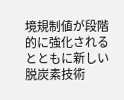境規制値が段階的に強化されるとともに新しい脱炭素技術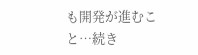も開発が進むこと…続き